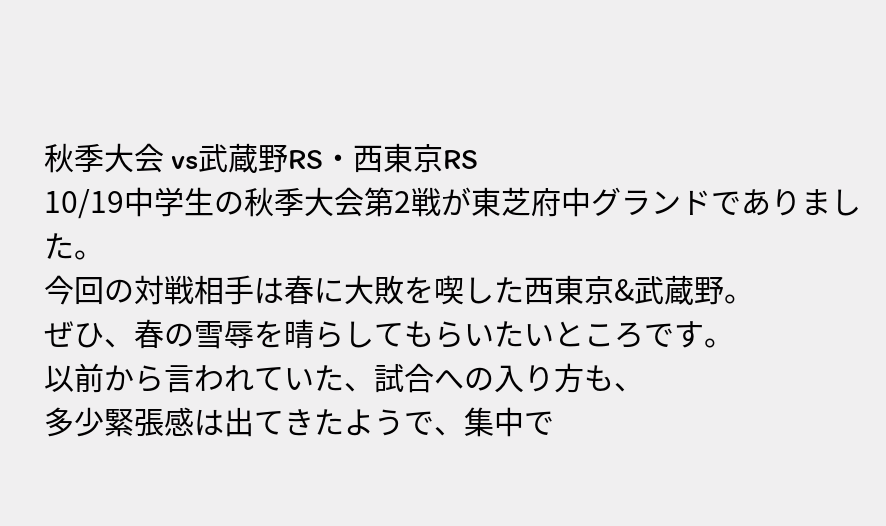秋季大会 vs武蔵野RS・西東京RS
10/19中学生の秋季大会第2戦が東芝府中グランドでありました。
今回の対戦相手は春に大敗を喫した西東京&武蔵野。
ぜひ、春の雪辱を晴らしてもらいたいところです。
以前から言われていた、試合への入り方も、
多少緊張感は出てきたようで、集中で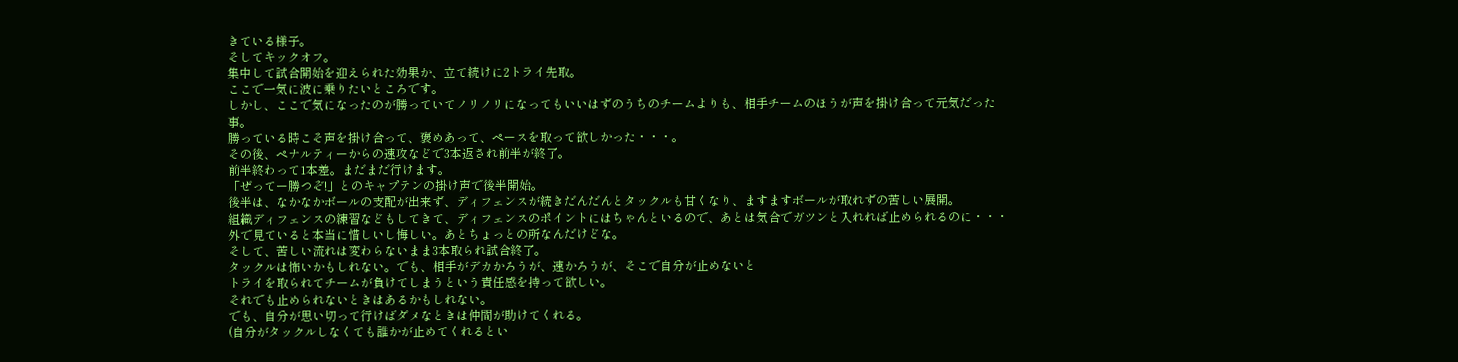きている様子。
そしてキックオフ。
集中して試合開始を迎えられた効果か、立て続けに2トライ先取。
ここで一気に波に乗りたいところです。
しかし、ここで気になったのが勝っていてノリノリになってもいいはずのうちのチームよりも、相手チームのほうが声を掛け合って元気だった事。
勝っている時こそ声を掛け合って、褒めあって、ペースを取って欲しかった・・・。
その後、ペナルティーからの速攻などで3本返され前半が終了。
前半終わって1本差。まだまだ行けます。
「ぜってー勝つぞ!」とのキャプテンの掛け声で後半開始。
後半は、なかなかボールの支配が出来ず、ディフェンスが続きだんだんとタックルも甘くなり、ますますボールが取れずの苦しい展開。
組織ディフェンスの練習などもしてきて、ディフェンスのポイントにはちゃんといるので、あとは気合でガツンと入れれば止められるのに・・・
外で見ていると本当に惜しいし悔しい。あとちょっとの所なんだけどな。
そして、苦しい流れは変わらないまま3本取られ試合終了。
タックルは怖いかもしれない。でも、相手がデカかろうが、速かろうが、そこで自分が止めないと
トライを取られてチームが負けてしまうという責任感を持って欲しい。
それでも止められないときはあるかもしれない。
でも、自分が思い切って行けばダメなときは仲間が助けてくれる。
(自分がタックルしなくても誰かが止めてくれるとい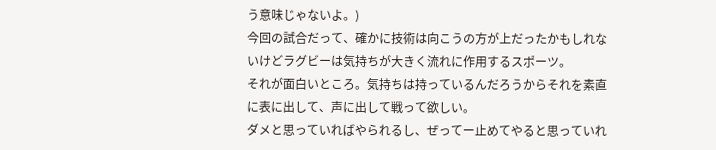う意味じゃないよ。)
今回の試合だって、確かに技術は向こうの方が上だったかもしれないけどラグビーは気持ちが大きく流れに作用するスポーツ。
それが面白いところ。気持ちは持っているんだろうからそれを素直に表に出して、声に出して戦って欲しい。
ダメと思っていればやられるし、ぜってー止めてやると思っていれ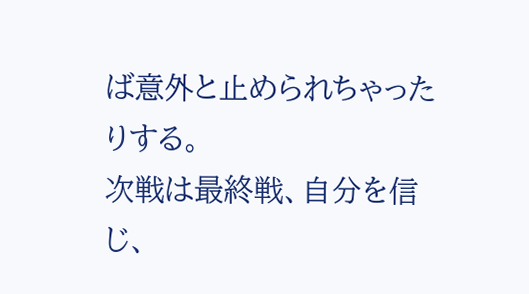ば意外と止められちゃったりする。
次戦は最終戦、自分を信じ、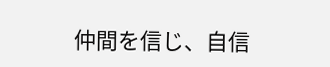仲間を信じ、自信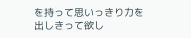を持って思いっきり力を出しきって欲し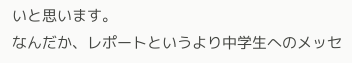いと思います。
なんだか、レポートというより中学生へのメッセ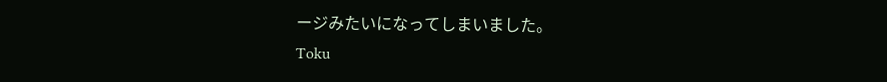ージみたいになってしまいました。
Toku